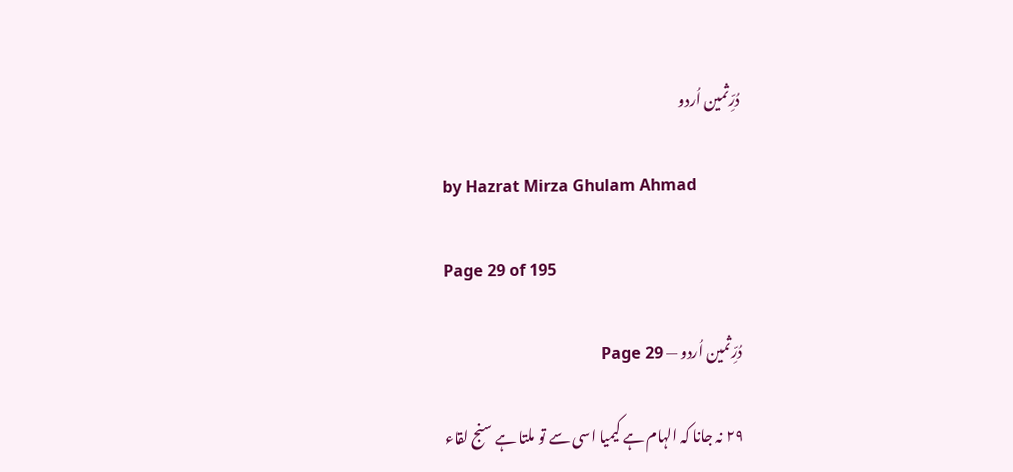دُرِّثمین اُردو

by Hazrat Mirza Ghulam Ahmad

Page 29 of 195

دُرِّثمین اُردو — Page 29

۲۹ نہ جانا کہ الہام ہے کیمیا اسی سے تو ملتا ہے سنج لقاء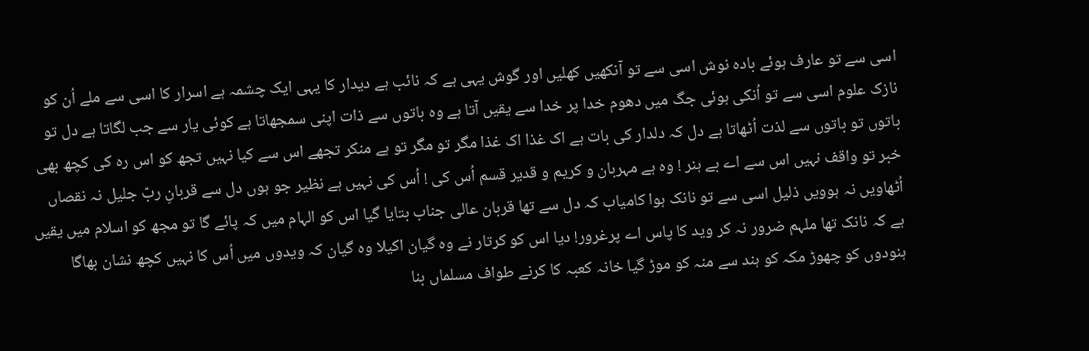اسی سے تو عارف ہوئے بادہ نوش اسی سے تو آنکھیں کھلیں اور گوش یہی ہے کہ نائب ہے دیدار کا یہی ایک چشمہ ہے اسرار کا اسی سے ملے اُن کو نازک علوم اسی سے تو اُنکی ہوئی جگ میں دھوم خدا پر خدا سے یقیں آتا ہے وہ باتوں سے ذات اپنی سمجھاتا ہے کوئی یار سے جب لگاتا ہے دل تو باتوں تو باتوں سے لذت اُٹھاتا ہے دل کہ دلدار کی بات ہے اک غذا اک غذا مگر تو مگر تو ہے منکر تجھے اس سے کیا نہیں تجھ کو اس رہ کی کچھ بھی خبر تو واقف نہیں اس سے اے بے ہنر ! وہ ہے مہربان و کریم و قدیر قسم اُس کی ! اُس کی نہیں ہے نظیر جو ہوں دل سے قربانِ ربّ جلیل نہ نقصاں اُٹھاویں نہ ہوویں ذلیل اسی سے تو نانک ہوا کامیاب کہ دل سے تھا قربان عالی جناب بتایا گیا اس کو الہام میں کہ پائے گا تو مجھ کو اسلام میں یقیں ہے کہ نانک تھا ملہم ضرور نہ کر وید کا پاس اے پرغرور! دیا اس کو کرتار نے وہ گیان اکیلا وہ گیان کہ ویدوں میں اُس کا نہیں کچھ نشان بھاگا ہنودوں کو چھوڑ مکہ کو ہند سے منہ کو موڑ گیا خانہ کعبہ کا کرنے طواف مسلماں بنا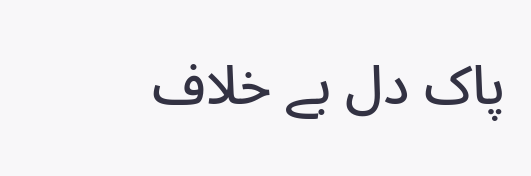پاک دل بے خلاف